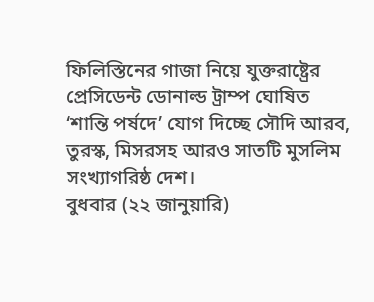ফিলিস্তিনের গাজা নিয়ে যুক্তরাষ্ট্রের প্রেসিডেন্ট ডোনাল্ড ট্রাম্প ঘোষিত ‘শান্তি পর্ষদে’ যোগ দিচ্ছে সৌদি আরব, তুরস্ক, মিসরসহ আরও সাতটি মুসলিম সংখ্যাগরিষ্ঠ দেশ।
বুধবার (২২ জানুয়ারি)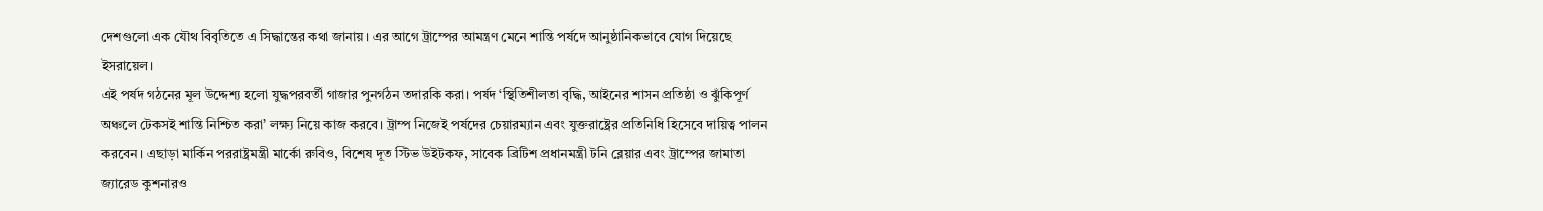দেশগুলো এক যৌথ বিবৃতিতে এ সিদ্ধান্তের কথা জানায়। এর আগে ট্রাম্পের আমন্ত্রণ মেনে শান্তি পর্ষদে আনুষ্ঠানিকভাবে যোগ দিয়েছে ইসরায়েল।
এই পর্ষদ গঠনের মূল উদ্দেশ্য হলো যুদ্ধপরবর্তী গাজার পুনর্গঠন তদারকি করা। পর্ষদ ‘স্থিতিশীলতা বৃদ্ধি, আইনের শাসন প্রতিষ্ঠা ও ঝুঁকিপূর্ণ অঞ্চলে টেকসই শান্তি নিশ্চিত করা’ লক্ষ্য নিয়ে কাজ করবে। ট্রাম্প নিজেই পর্ষদের চেয়ারম্যান এবং যুক্তরাষ্ট্রের প্রতিনিধি হিসেবে দায়িত্ব পালন করবেন। এছাড়া মার্কিন পররাষ্ট্রমন্ত্রী মার্কো রুবিও, বিশেষ দূত স্টিভ উইটকফ, সাবেক ব্রিটিশ প্রধানমন্ত্রী টনি ব্লেয়ার এবং ট্রাম্পের জামাতা জ্যারেড কুশনারও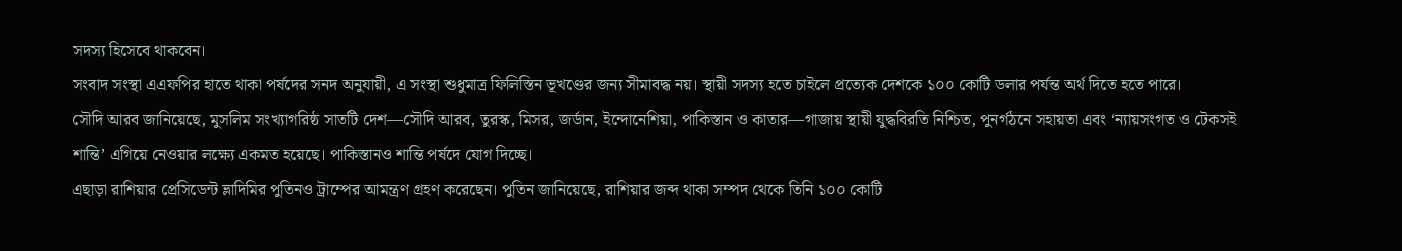সদস্য হিসেবে থাকবেন।
সংবাদ সংস্থা এএফপির হাতে থাকা পর্ষদের সনদ অনুযায়ী, এ সংস্থা শুধুমাত্র ফিলিস্তিন ভূখণ্ডের জন্য সীমাবদ্ধ নয়। স্থায়ী সদস্য হতে চাইলে প্রত্যেক দেশকে ১০০ কোটি ডলার পর্যন্ত অর্থ দিতে হতে পারে।
সৌদি আরব জানিয়েছে, মুসলিম সংখ্যাগরিষ্ঠ সাতটি দেশ—সৌদি আরব, তুরস্ক, মিসর, জর্ডান, ইন্দোনেশিয়া, পাকিস্তান ও কাতার—গাজায় স্থায়ী যুদ্ধবিরতি নিশ্চিত, পুনর্গঠনে সহায়তা এবং ‘ন্যায়সংগত ও টেকসই শান্তি’ এগিয়ে নেওয়ার লক্ষ্যে একমত হয়েছে। পাকিস্তানও শান্তি পর্ষদে যোগ দিচ্ছে।
এছাড়া রাশিয়ার প্রেসিডেন্ট ভ্লাদিমির পুতিনও ট্রাম্পের আমন্ত্রণ গ্রহণ করেছেন। পুতিন জানিয়েছে, রাশিয়ার জব্দ থাকা সম্পদ থেকে তিনি ১০০ কোটি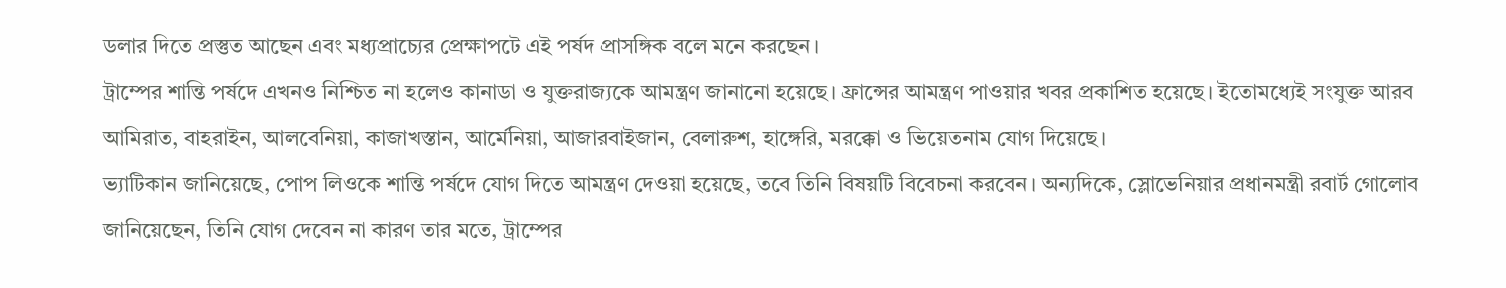ডলার দিতে প্রস্তুত আছেন এবং মধ্যপ্রাচ্যের প্রেক্ষাপটে এই পর্ষদ প্রাসঙ্গিক বলে মনে করছেন।
ট্রাম্পের শান্তি পর্ষদে এখনও নিশ্চিত না হলেও কানাডা ও যুক্তরাজ্যকে আমন্ত্রণ জানানো হয়েছে। ফ্রান্সের আমন্ত্রণ পাওয়ার খবর প্রকাশিত হয়েছে। ইতোমধ্যেই সংযুক্ত আরব আমিরাত, বাহরাইন, আলবেনিয়া, কাজাখস্তান, আর্মেনিয়া, আজারবাইজান, বেলারুশ, হাঙ্গেরি, মরক্কো ও ভিয়েতনাম যোগ দিয়েছে।
ভ্যাটিকান জানিয়েছে, পোপ লিওকে শান্তি পর্ষদে যোগ দিতে আমন্ত্রণ দেওয়া হয়েছে, তবে তিনি বিষয়টি বিবেচনা করবেন। অন্যদিকে, স্লোভেনিয়ার প্রধানমন্ত্রী রবার্ট গোলোব জানিয়েছেন, তিনি যোগ দেবেন না কারণ তার মতে, ট্রাম্পের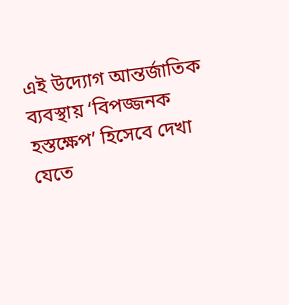এই উদ্যোগ আন্তর্জাতিক ব্যবস্থায় ‘বিপজ্জনক হস্তক্ষেপ’ হিসেবে দেখা যেতে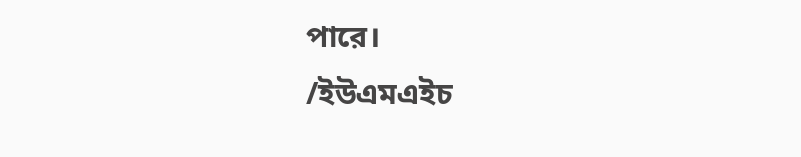পারে।
/ইউএমএইচ